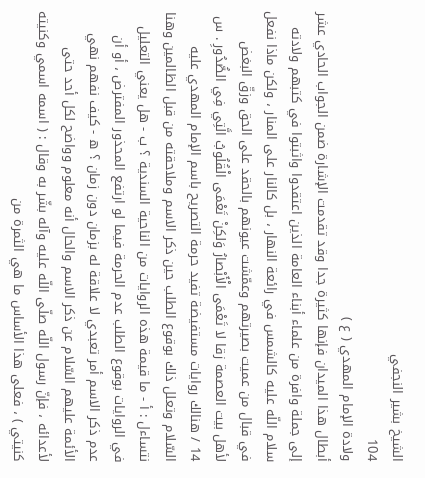الشيخ بشير النجفي
104
ولادة الإمام المهدي ( ع )
أبطال هذا الميدان فإنها كثيرة جدا وقد تقدمت الإشارة ضمن الجواب الحادي عشر إلى جملة وافرة من علماء أبناء العامة الذين اعتقدوا واثبتوا في كتبهم ولادته سلام اللّه عليه كالشمس في رائعة النهار ، بل كالنار على المنار ، ولكن ماذا نفعل في قبال من عميت بصيرتهم وعمّشت عيونهم بالحقد على الحق وزقّ البغض لأهل بيت العصمة زقا لا تَعْمَى الْأَبْصارُ وَلكِنْ تَعْمَى الْقُلُوبُ الَّتِي فِي الصُّدُورِ . س 14 / هنالك روايات مستفيضة تفيد حرمة التصريح باسم الإمام المهدي عليه السّلام وتعلل ذلك بوقوع الطلب حين ذكر الاسم وملاحقته من قبل الظالمين وهنا نتساءل : أ - ما قيمة هذه الروايات من الناحية السندية ؟ ب - هل يعني التعليل في الروايات بوقوع الطلب عدم الحرمة فيما لو ارتفع المحذور المفترض ، أو أن عدم ذكر الاسم أمر تعبدي لا علاقة له بزمان دون زمان ؟ ه - كيف نفهم نهي الأئمة عليهم السّلام عن ذكر الاسم والحال أنه معلوم وواضح لكل أحد حتى لأعدائه ، فإنّ رسول اللّه صلّى اللّه عليه وآله بشّر به وقال : ( اسمه اسمي وكنيته كنيتي ) ، فعلى هذا الأساس ما هي الثمرة من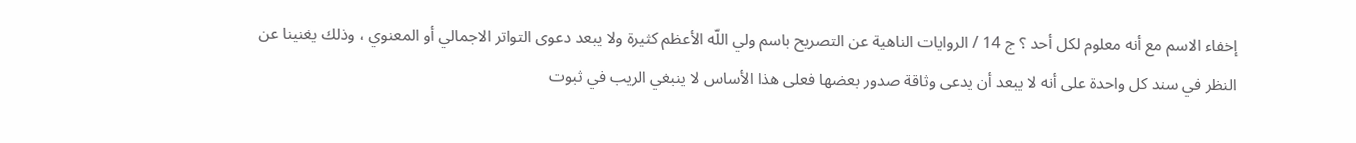إخفاء الاسم مع أنه معلوم لكل أحد ؟ ج 14 / الروايات الناهية عن التصريح باسم ولي اللّه الأعظم كثيرة ولا يبعد دعوى التواتر الاجمالي أو المعنوي ، وذلك يغنينا عن النظر في سند كل واحدة على أنه لا يبعد أن يدعى وثاقة صدور بعضها فعلى هذا الأساس لا ينبغي الريب في ثبوت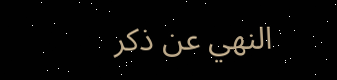النهي عن ذكر